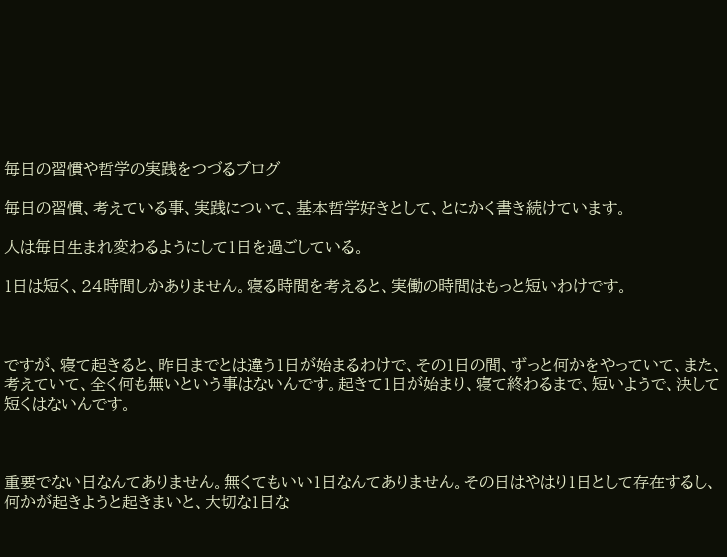毎日の習慣や哲学の実践をつづるブログ

毎日の習慣、考えている事、実践について、基本哲学好きとして、とにかく書き続けています。

人は毎日生まれ変わるようにして1日を過ごしている。

1日は短く、24時間しかありません。寝る時間を考えると、実働の時間はもっと短いわけです。



ですが、寝て起きると、昨日までとは違う1日が始まるわけで、その1日の間、ずっと何かをやっていて、また、考えていて、全く何も無いという事はないんです。起きて1日が始まり、寝て終わるまで、短いようで、決して短くはないんです。



重要でない日なんてありません。無くてもいい1日なんてありません。その日はやはり1日として存在するし、何かが起きようと起きまいと、大切な1日な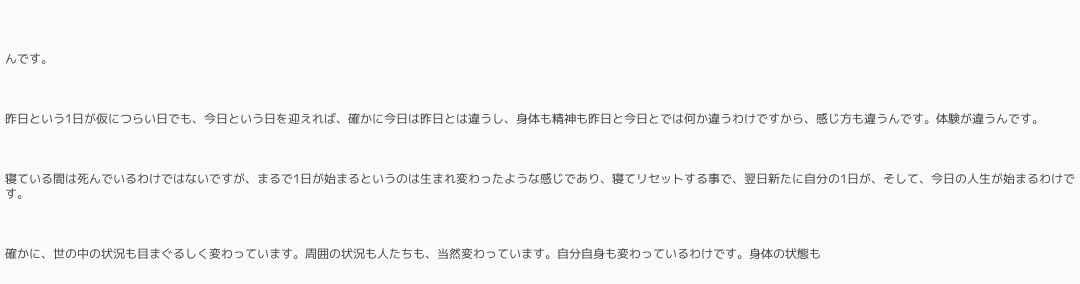んです。



昨日という1日が仮につらい日でも、今日という日を迎えれば、確かに今日は昨日とは違うし、身体も精神も昨日と今日とでは何か違うわけですから、感じ方も違うんです。体験が違うんです。



寝ている間は死んでいるわけではないですが、まるで1日が始まるというのは生まれ変わったような感じであり、寝てリセットする事で、翌日新たに自分の1日が、そして、今日の人生が始まるわけです。



確かに、世の中の状況も目まぐるしく変わっています。周囲の状況も人たちも、当然変わっています。自分自身も変わっているわけです。身体の状態も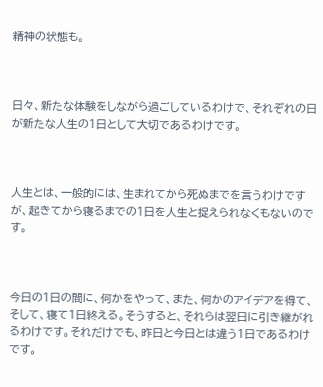精神の状態も。



日々、新たな体験をしながら過ごしているわけで、それぞれの日が新たな人生の1日として大切であるわけです。



人生とは、一般的には、生まれてから死ぬまでを言うわけですが、起きてから寝るまでの1日を人生と捉えられなくもないのです。



今日の1日の間に、何かをやって、また、何かのアイデアを得て、そして、寝て1日終える。そうすると、それらは翌日に引き継がれるわけです。それだけでも、昨日と今日とは違う1日であるわけです。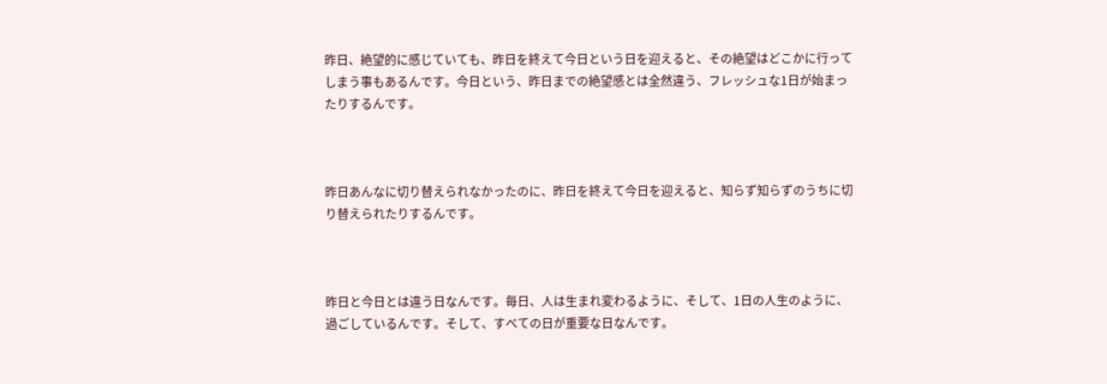昨日、絶望的に感じていても、昨日を終えて今日という日を迎えると、その絶望はどこかに行ってしまう事もあるんです。今日という、昨日までの絶望感とは全然違う、フレッシュな1日が始まったりするんです。



昨日あんなに切り替えられなかったのに、昨日を終えて今日を迎えると、知らず知らずのうちに切り替えられたりするんです。



昨日と今日とは違う日なんです。毎日、人は生まれ変わるように、そして、1日の人生のように、過ごしているんです。そして、すべての日が重要な日なんです。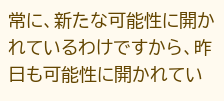常に、新たな可能性に開かれているわけですから、昨日も可能性に開かれてい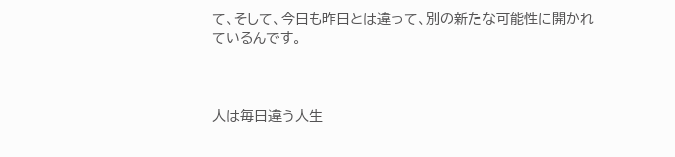て、そして、今日も昨日とは違って、別の新たな可能性に開かれているんです。



人は毎日違う人生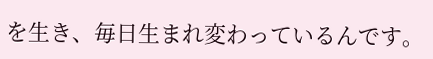を生き、毎日生まれ変わっているんです。